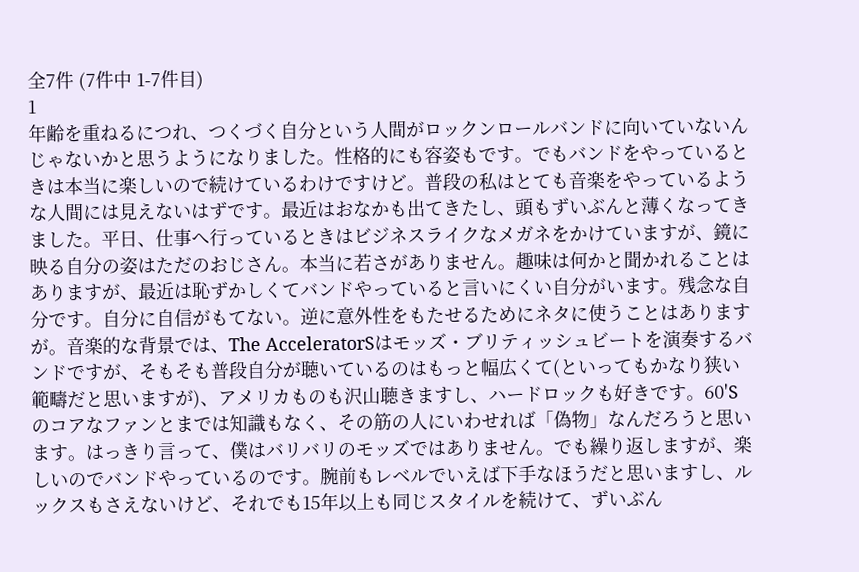全7件 (7件中 1-7件目)
1
年齢を重ねるにつれ、つくづく自分という人間がロックンロールバンドに向いていないんじゃないかと思うようになりました。性格的にも容姿もです。でもバンドをやっているときは本当に楽しいので続けているわけですけど。普段の私はとても音楽をやっているような人間には見えないはずです。最近はおなかも出てきたし、頭もずいぶんと薄くなってきました。平日、仕事へ行っているときはビジネスライクなメガネをかけていますが、鏡に映る自分の姿はただのおじさん。本当に若さがありません。趣味は何かと聞かれることはありますが、最近は恥ずかしくてバンドやっていると言いにくい自分がいます。残念な自分です。自分に自信がもてない。逆に意外性をもたせるためにネタに使うことはありますが。音楽的な背景では、The AcceleratorSはモッズ・ブリティッシュビートを演奏するバンドですが、そもそも普段自分が聴いているのはもっと幅広くて(といってもかなり狭い範疇だと思いますが)、アメリカものも沢山聴きますし、ハードロックも好きです。60'Sのコアなファンとまでは知識もなく、その筋の人にいわせれば「偽物」なんだろうと思います。はっきり言って、僕はバリバリのモッズではありません。でも繰り返しますが、楽しいのでバンドやっているのです。腕前もレベルでいえば下手なほうだと思いますし、ルックスもさえないけど、それでも15年以上も同じスタイルを続けて、ずいぶん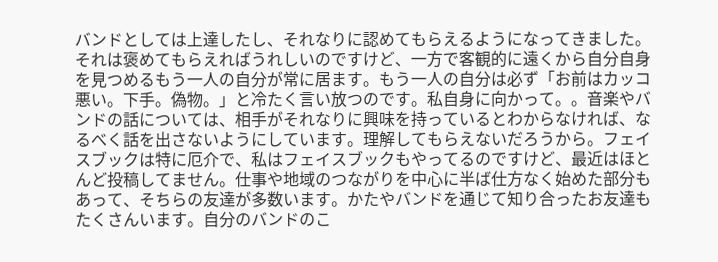バンドとしては上達したし、それなりに認めてもらえるようになってきました。それは褒めてもらえればうれしいのですけど、一方で客観的に遠くから自分自身を見つめるもう一人の自分が常に居ます。もう一人の自分は必ず「お前はカッコ悪い。下手。偽物。」と冷たく言い放つのです。私自身に向かって。。音楽やバンドの話については、相手がそれなりに興味を持っているとわからなければ、なるべく話を出さないようにしています。理解してもらえないだろうから。フェイスブックは特に厄介で、私はフェイスブックもやってるのですけど、最近はほとんど投稿してません。仕事や地域のつながりを中心に半ば仕方なく始めた部分もあって、そちらの友達が多数います。かたやバンドを通じて知り合ったお友達もたくさんいます。自分のバンドのこ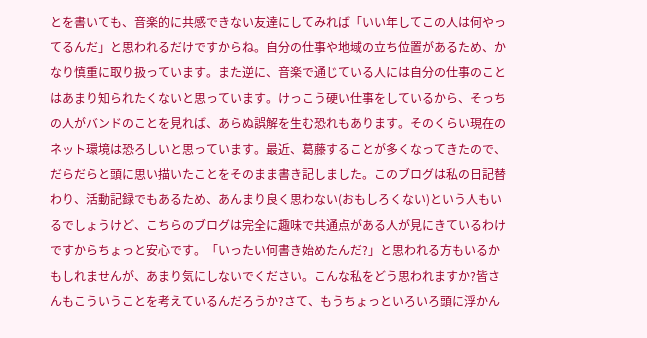とを書いても、音楽的に共感できない友達にしてみれば「いい年してこの人は何やってるんだ」と思われるだけですからね。自分の仕事や地域の立ち位置があるため、かなり慎重に取り扱っています。また逆に、音楽で通じている人には自分の仕事のことはあまり知られたくないと思っています。けっこう硬い仕事をしているから、そっちの人がバンドのことを見れば、あらぬ誤解を生む恐れもあります。そのくらい現在のネット環境は恐ろしいと思っています。最近、葛藤することが多くなってきたので、だらだらと頭に思い描いたことをそのまま書き記しました。このブログは私の日記替わり、活動記録でもあるため、あんまり良く思わない(おもしろくない)という人もいるでしょうけど、こちらのブログは完全に趣味で共通点がある人が見にきているわけですからちょっと安心です。「いったい何書き始めたんだ?」と思われる方もいるかもしれませんが、あまり気にしないでください。こんな私をどう思われますか?皆さんもこういうことを考えているんだろうか?さて、もうちょっといろいろ頭に浮かん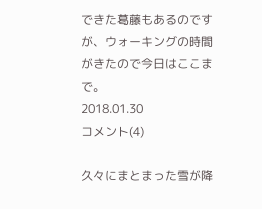できた葛藤もあるのですが、ウォーキングの時間がきたので今日はここまで。
2018.01.30
コメント(4)

久々にまとまった雪が降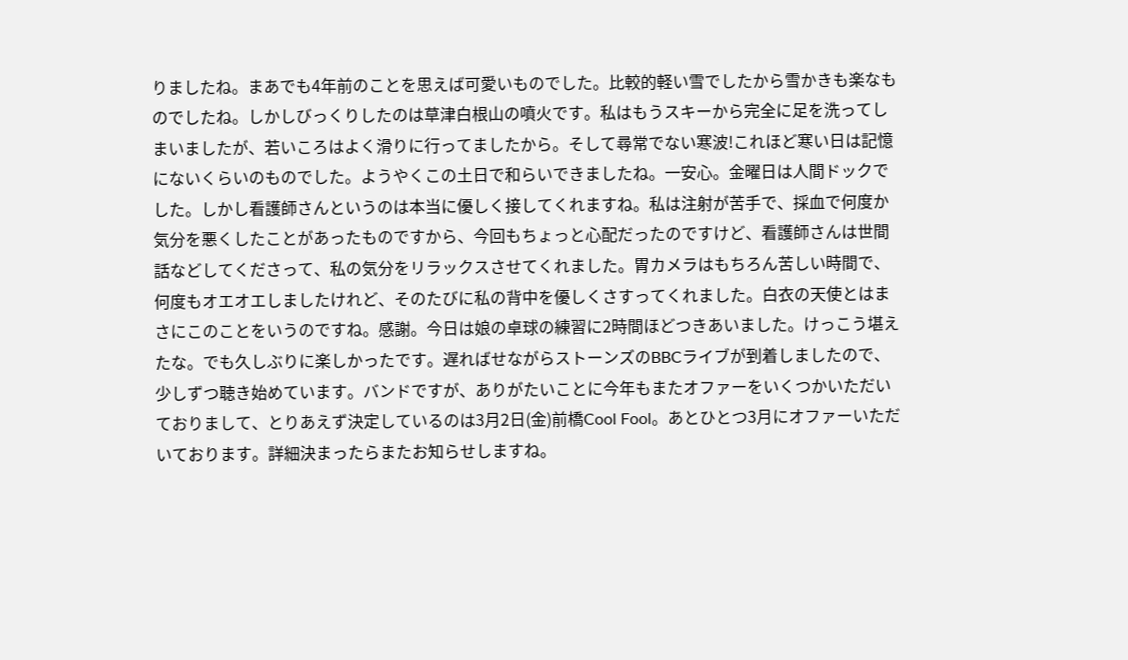りましたね。まあでも4年前のことを思えば可愛いものでした。比較的軽い雪でしたから雪かきも楽なものでしたね。しかしびっくりしたのは草津白根山の噴火です。私はもうスキーから完全に足を洗ってしまいましたが、若いころはよく滑りに行ってましたから。そして尋常でない寒波!これほど寒い日は記憶にないくらいのものでした。ようやくこの土日で和らいできましたね。一安心。金曜日は人間ドックでした。しかし看護師さんというのは本当に優しく接してくれますね。私は注射が苦手で、採血で何度か気分を悪くしたことがあったものですから、今回もちょっと心配だったのですけど、看護師さんは世間話などしてくださって、私の気分をリラックスさせてくれました。胃カメラはもちろん苦しい時間で、何度もオエオエしましたけれど、そのたびに私の背中を優しくさすってくれました。白衣の天使とはまさにこのことをいうのですね。感謝。今日は娘の卓球の練習に2時間ほどつきあいました。けっこう堪えたな。でも久しぶりに楽しかったです。遅ればせながらストーンズのBBCライブが到着しましたので、少しずつ聴き始めています。バンドですが、ありがたいことに今年もまたオファーをいくつかいただいておりまして、とりあえず決定しているのは3月2日(金)前橋Cool Fool。あとひとつ3月にオファーいただいております。詳細決まったらまたお知らせしますね。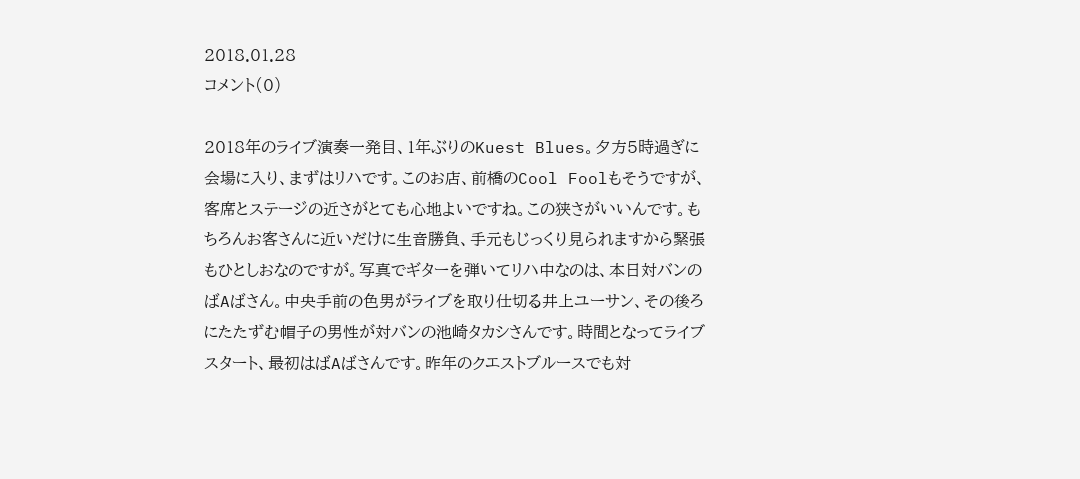2018.01.28
コメント(0)

2018年のライブ演奏一発目、1年ぶりのKuest Blues。夕方5時過ぎに会場に入り、まずはリハです。このお店、前橋のCool Foolもそうですが、客席とステージの近さがとても心地よいですね。この狭さがいいんです。もちろんお客さんに近いだけに生音勝負、手元もじっくり見られますから緊張もひとしおなのですが。写真でギターを弾いてリハ中なのは、本日対バンのばAばさん。中央手前の色男がライブを取り仕切る井上ユーサン、その後ろにたたずむ帽子の男性が対バンの池崎タカシさんです。時間となってライブスタート、最初はばAばさんです。昨年のクエストブルースでも対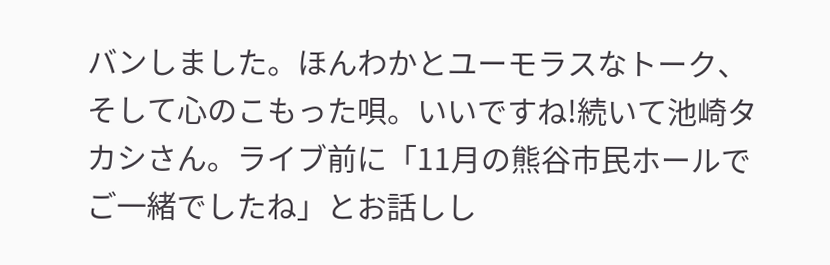バンしました。ほんわかとユーモラスなトーク、そして心のこもった唄。いいですね!続いて池崎タカシさん。ライブ前に「11月の熊谷市民ホールでご一緒でしたね」とお話しし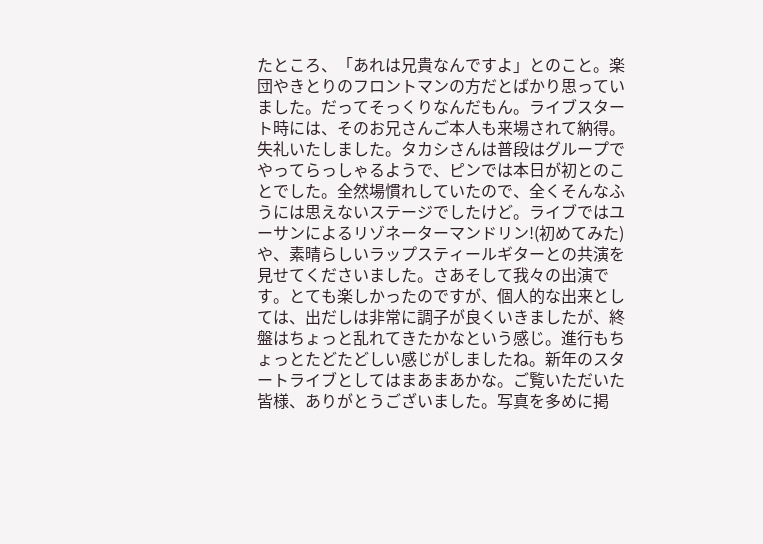たところ、「あれは兄貴なんですよ」とのこと。楽団やきとりのフロントマンの方だとばかり思っていました。だってそっくりなんだもん。ライブスタート時には、そのお兄さんご本人も来場されて納得。失礼いたしました。タカシさんは普段はグループでやってらっしゃるようで、ピンでは本日が初とのことでした。全然場慣れしていたので、全くそんなふうには思えないステージでしたけど。ライブではユーサンによるリゾネーターマンドリン!(初めてみた)や、素晴らしいラップスティールギターとの共演を見せてくださいました。さあそして我々の出演です。とても楽しかったのですが、個人的な出来としては、出だしは非常に調子が良くいきましたが、終盤はちょっと乱れてきたかなという感じ。進行もちょっとたどたどしい感じがしましたね。新年のスタートライブとしてはまあまあかな。ご覧いただいた皆様、ありがとうございました。写真を多めに掲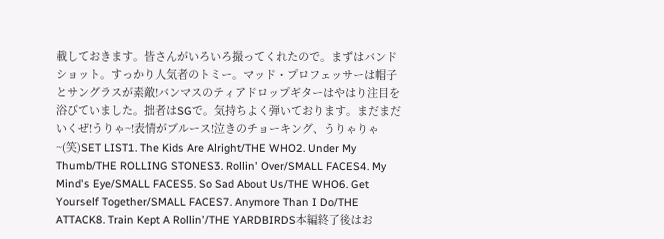載しておきます。皆さんがいろいろ撮ってくれたので。まずはバンドショット。すっかり人気者のトミー。マッド・プロフェッサーは帽子とサングラスが素敵!バンマスのティアドロップギターはやはり注目を浴びていました。拙者はSGで。気持ちよく弾いております。まだまだいくぜ!うりゃ~!表情がブルース!泣きのチョーキング、うりゃりゃ~(笑)SET LIST1. The Kids Are Alright/THE WHO2. Under My Thumb/THE ROLLING STONES3. Rollin' Over/SMALL FACES4. My Mind's Eye/SMALL FACES5. So Sad About Us/THE WHO6. Get Yourself Together/SMALL FACES7. Anymore Than I Do/THE ATTACK8. Train Kept A Rollin'/THE YARDBIRDS本編終了後はお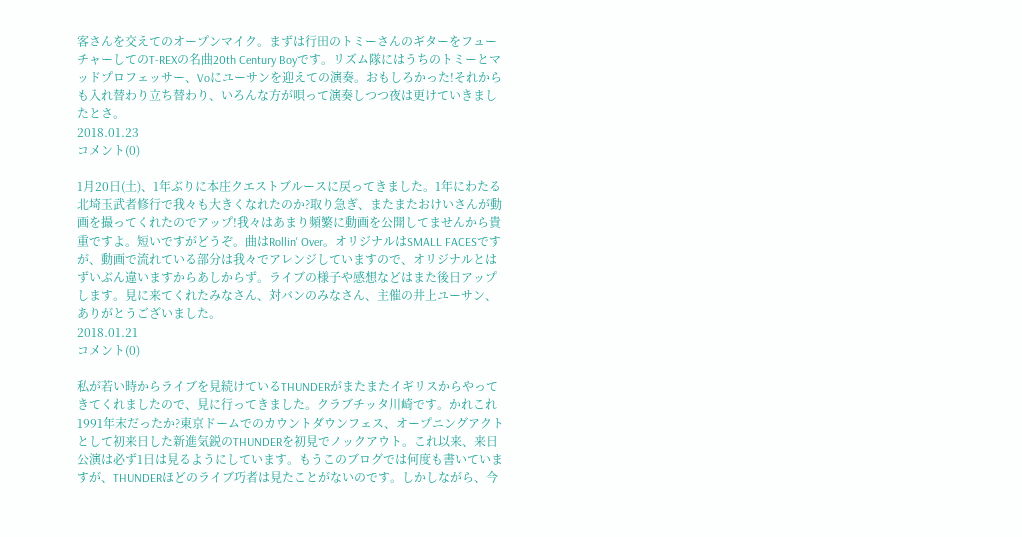客さんを交えてのオープンマイク。まずは行田のトミーさんのギターをフューチャーしてのT-REXの名曲20th Century Boyです。リズム隊にはうちのトミーとマッドプロフェッサー、Voにユーサンを迎えての演奏。おもしろかった!それからも入れ替わり立ち替わり、いろんな方が唄って演奏しつつ夜は更けていきましたとさ。
2018.01.23
コメント(0)

1月20日(土)、1年ぶりに本庄クエストブルースに戻ってきました。1年にわたる北埼玉武者修行で我々も大きくなれたのか?取り急ぎ、またまたおけいさんが動画を撮ってくれたのでアップ!我々はあまり頻繁に動画を公開してませんから貴重ですよ。短いですがどうぞ。曲はRollin' Over。オリジナルはSMALL FACESですが、動画で流れている部分は我々でアレンジしていますので、オリジナルとはずいぶん違いますからあしからず。ライブの様子や感想などはまた後日アップします。見に来てくれたみなさん、対バンのみなさん、主催の井上ユーサン、ありがとうございました。
2018.01.21
コメント(0)

私が若い時からライブを見続けているTHUNDERがまたまたイギリスからやってきてくれましたので、見に行ってきました。クラブチッタ川崎です。かれこれ1991年末だったか?東京ドームでのカウントダウンフェス、オープニングアクトとして初来日した新進気鋭のTHUNDERを初見でノックアウト。これ以来、来日公演は必ず1日は見るようにしています。もうこのブログでは何度も書いていますが、THUNDERほどのライブ巧者は見たことがないのです。しかしながら、今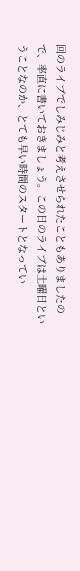回のライブでしみじみと考えさせられたこともありましたので、率直に書いておきましょう。この日のライブは土曜日ということなのか、とても早い時間のスタートとなってい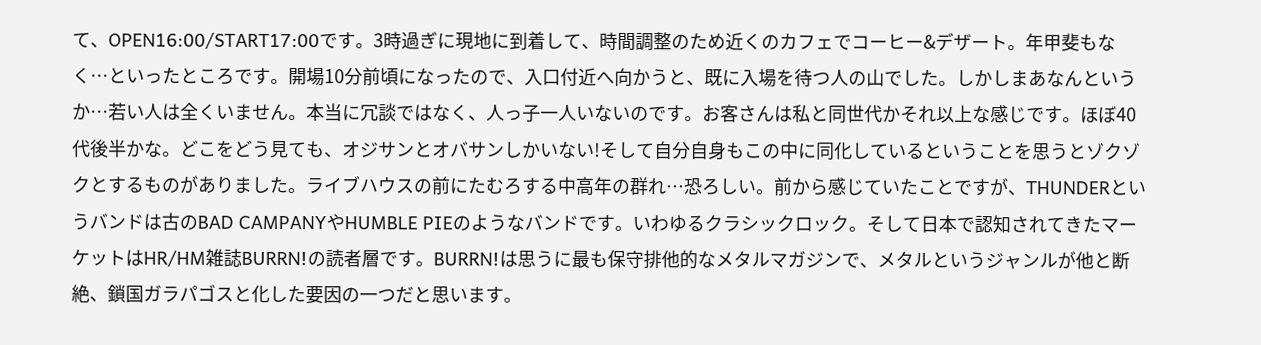て、OPEN16:00/START17:00です。3時過ぎに現地に到着して、時間調整のため近くのカフェでコーヒー&デザート。年甲斐もなく…といったところです。開場10分前頃になったので、入口付近へ向かうと、既に入場を待つ人の山でした。しかしまあなんというか…若い人は全くいません。本当に冗談ではなく、人っ子一人いないのです。お客さんは私と同世代かそれ以上な感じです。ほぼ40代後半かな。どこをどう見ても、オジサンとオバサンしかいない!そして自分自身もこの中に同化しているということを思うとゾクゾクとするものがありました。ライブハウスの前にたむろする中高年の群れ…恐ろしい。前から感じていたことですが、THUNDERというバンドは古のBAD CAMPANYやHUMBLE PIEのようなバンドです。いわゆるクラシックロック。そして日本で認知されてきたマーケットはHR/HM雑誌BURRN!の読者層です。BURRN!は思うに最も保守排他的なメタルマガジンで、メタルというジャンルが他と断絶、鎖国ガラパゴスと化した要因の一つだと思います。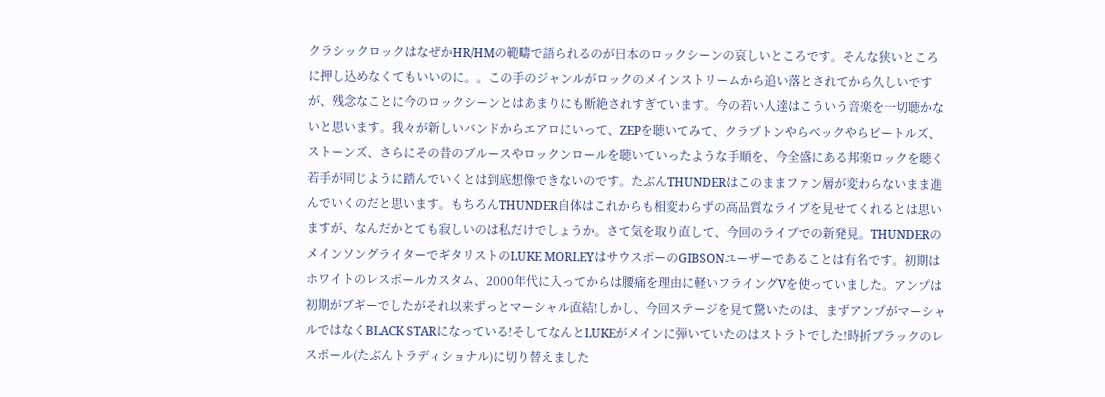クラシックロックはなぜかHR/HMの範疇で語られるのが日本のロックシーンの哀しいところです。そんな狭いところに押し込めなくてもいいのに。。この手のジャンルがロックのメインストリームから追い落とされてから久しいですが、残念なことに今のロックシーンとはあまりにも断絶されすぎています。今の若い人達はこういう音楽を一切聴かないと思います。我々が新しいバンドからエアロにいって、ZEPを聴いてみて、クラプトンやらベックやらビートルズ、ストーンズ、さらにその昔のブルースやロックンロールを聴いていったような手順を、今全盛にある邦楽ロックを聴く若手が同じように踏んでいくとは到底想像できないのです。たぶんTHUNDERはこのままファン層が変わらないまま進んでいくのだと思います。もちろんTHUNDER自体はこれからも相変わらずの高品質なライブを見せてくれるとは思いますが、なんだかとても寂しいのは私だけでしょうか。さて気を取り直して、今回のライブでの新発見。THUNDERのメインソングライターでギタリストのLUKE MORLEYはサウスポーのGIBSONユーザーであることは有名です。初期はホワイトのレスポールカスタム、2000年代に入ってからは腰痛を理由に軽いフライングVを使っていました。アンプは初期がブギーでしたがそれ以来ずっとマーシャル直結!しかし、今回ステージを見て驚いたのは、まずアンプがマーシャルではなくBLACK STARになっている!そしてなんとLUKEがメインに弾いていたのはストラトでした!時折ブラックのレスポール(たぶんトラディショナル)に切り替えました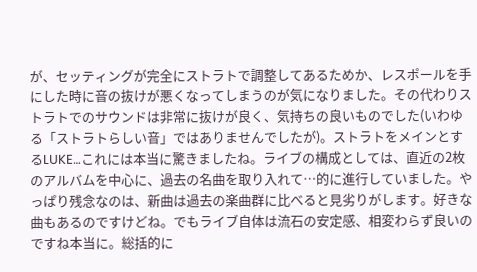が、セッティングが完全にストラトで調整してあるためか、レスポールを手にした時に音の抜けが悪くなってしまうのが気になりました。その代わりストラトでのサウンドは非常に抜けが良く、気持ちの良いものでした(いわゆる「ストラトらしい音」ではありませんでしたが)。ストラトをメインとするLUKE…これには本当に驚きましたね。ライブの構成としては、直近の2枚のアルバムを中心に、過去の名曲を取り入れて…的に進行していました。やっぱり残念なのは、新曲は過去の楽曲群に比べると見劣りがします。好きな曲もあるのですけどね。でもライブ自体は流石の安定感、相変わらず良いのですね本当に。総括的に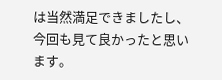は当然満足できましたし、今回も見て良かったと思います。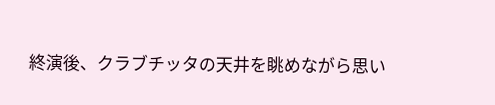終演後、クラブチッタの天井を眺めながら思い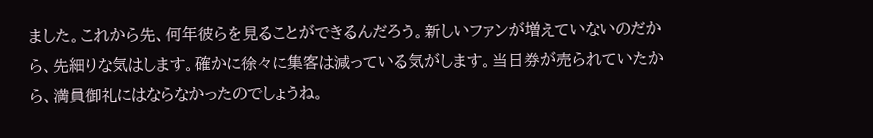ました。これから先、何年彼らを見ることができるんだろう。新しいファンが増えていないのだから、先細りな気はします。確かに徐々に集客は減っている気がします。当日券が売られていたから、満員御礼にはならなかったのでしょうね。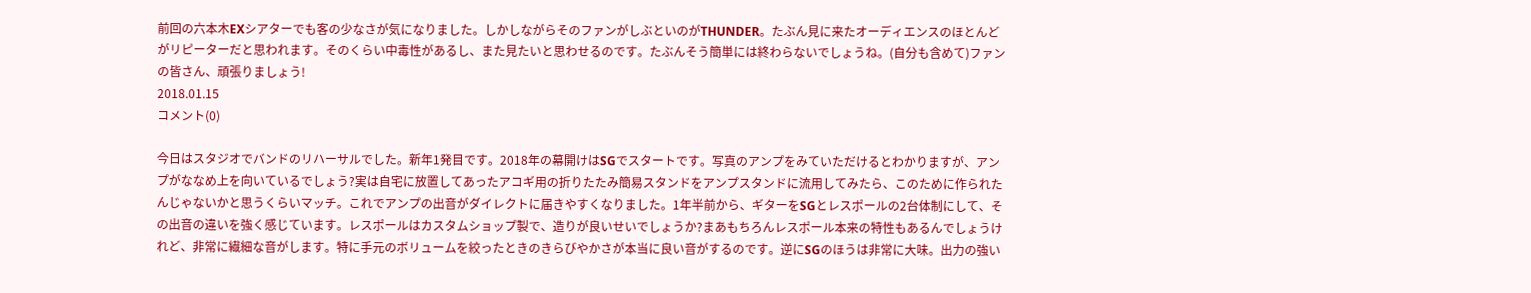前回の六本木EXシアターでも客の少なさが気になりました。しかしながらそのファンがしぶといのがTHUNDER。たぶん見に来たオーディエンスのほとんどがリピーターだと思われます。そのくらい中毒性があるし、また見たいと思わせるのです。たぶんそう簡単には終わらないでしょうね。(自分も含めて)ファンの皆さん、頑張りましょう!
2018.01.15
コメント(0)

今日はスタジオでバンドのリハーサルでした。新年1発目です。2018年の幕開けはSGでスタートです。写真のアンプをみていただけるとわかりますが、アンプがななめ上を向いているでしょう?実は自宅に放置してあったアコギ用の折りたたみ簡易スタンドをアンプスタンドに流用してみたら、このために作られたんじゃないかと思うくらいマッチ。これでアンプの出音がダイレクトに届きやすくなりました。1年半前から、ギターをSGとレスポールの2台体制にして、その出音の違いを強く感じています。レスポールはカスタムショップ製で、造りが良いせいでしょうか?まあもちろんレスポール本来の特性もあるんでしょうけれど、非常に繊細な音がします。特に手元のボリュームを絞ったときのきらびやかさが本当に良い音がするのです。逆にSGのほうは非常に大味。出力の強い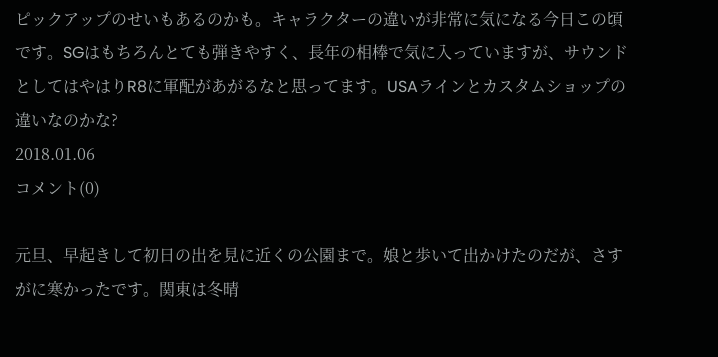ピックアップのせいもあるのかも。キャラクターの違いが非常に気になる今日この頃です。SGはもちろんとても弾きやすく、長年の相棒で気に入っていますが、サウンドとしてはやはりR8に軍配があがるなと思ってます。USAラインとカスタムショップの違いなのかな?
2018.01.06
コメント(0)

元旦、早起きして初日の出を見に近くの公園まで。娘と歩いて出かけたのだが、さすがに寒かったです。関東は冬晴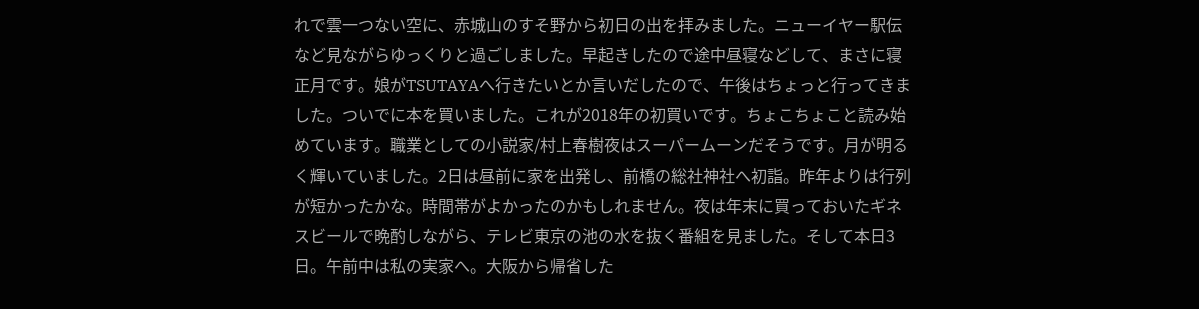れで雲一つない空に、赤城山のすそ野から初日の出を拝みました。ニューイヤー駅伝など見ながらゆっくりと過ごしました。早起きしたので途中昼寝などして、まさに寝正月です。娘がTSUTAYAへ行きたいとか言いだしたので、午後はちょっと行ってきました。ついでに本を買いました。これが2018年の初買いです。ちょこちょこと読み始めています。職業としての小説家/村上春樹夜はスーパームーンだそうです。月が明るく輝いていました。2日は昼前に家を出発し、前橋の総社神社へ初詣。昨年よりは行列が短かったかな。時間帯がよかったのかもしれません。夜は年末に買っておいたギネスビールで晩酌しながら、テレビ東京の池の水を抜く番組を見ました。そして本日3日。午前中は私の実家へ。大阪から帰省した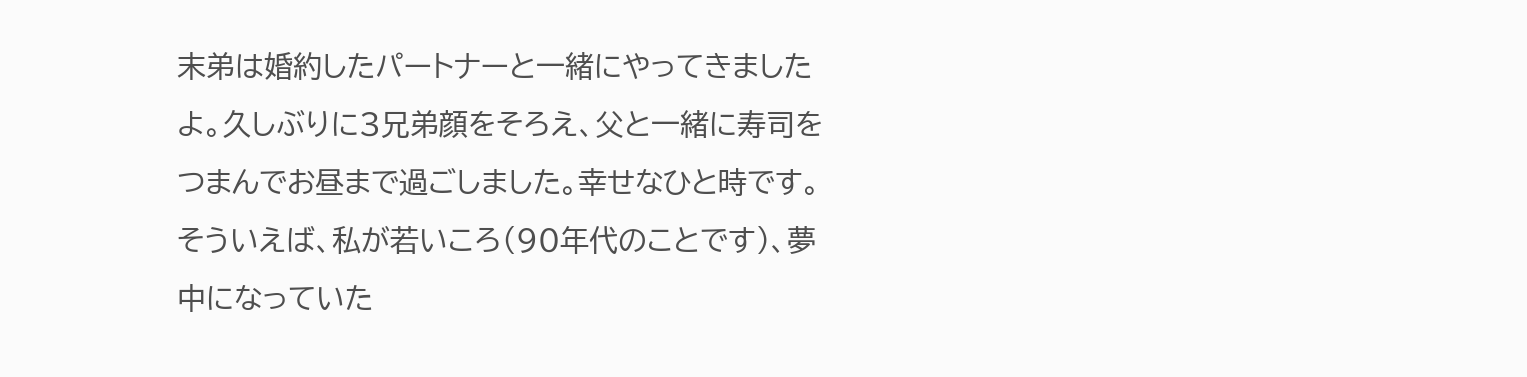末弟は婚約したパートナーと一緒にやってきましたよ。久しぶりに3兄弟顔をそろえ、父と一緒に寿司をつまんでお昼まで過ごしました。幸せなひと時です。そういえば、私が若いころ(90年代のことです)、夢中になっていた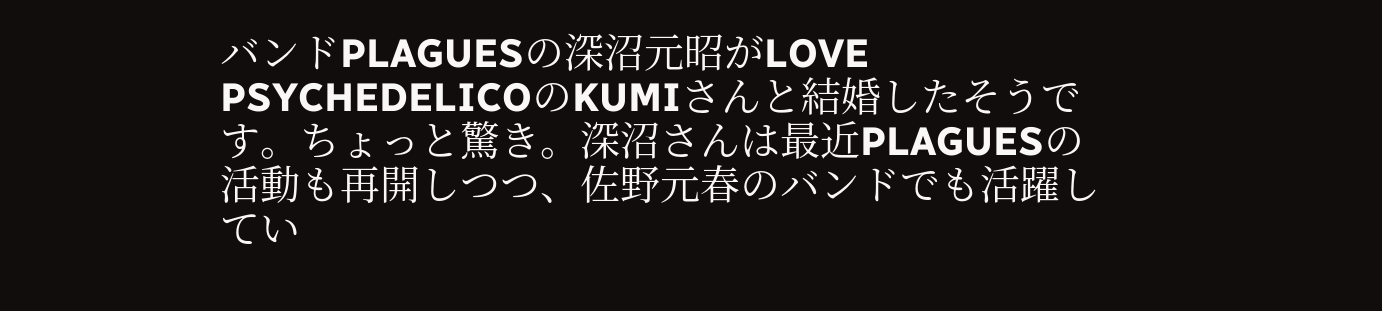バンドPLAGUESの深沼元昭がLOVE PSYCHEDELICOのKUMIさんと結婚したそうです。ちょっと驚き。深沼さんは最近PLAGUESの活動も再開しつつ、佐野元春のバンドでも活躍してい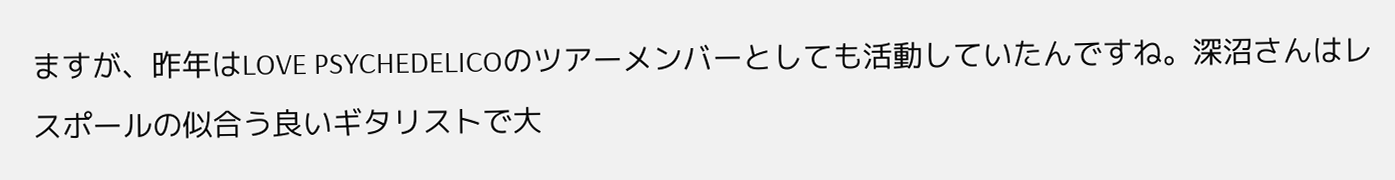ますが、昨年はLOVE PSYCHEDELICOのツアーメンバーとしても活動していたんですね。深沼さんはレスポールの似合う良いギタリストで大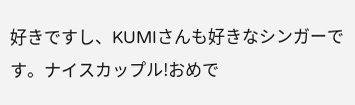好きですし、KUMIさんも好きなシンガーです。ナイスカップル!おめで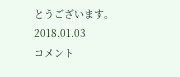とうございます。
2018.01.03
コメント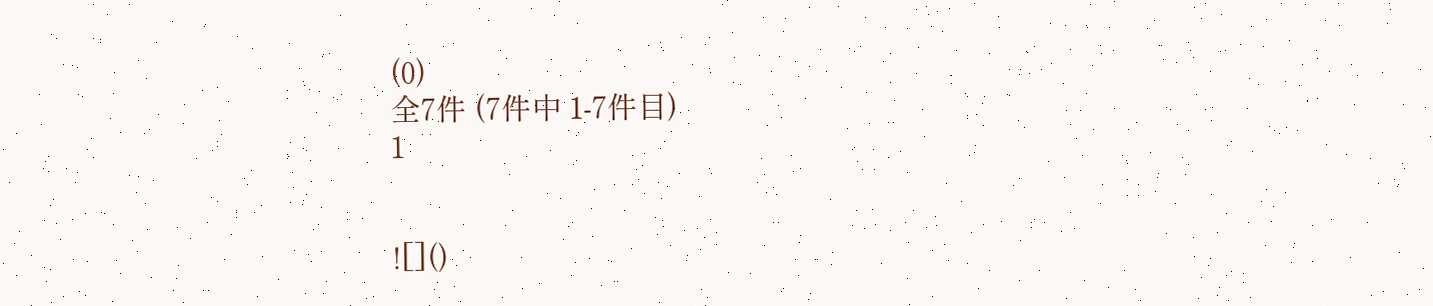(0)
全7件 (7件中 1-7件目)
1


![]()